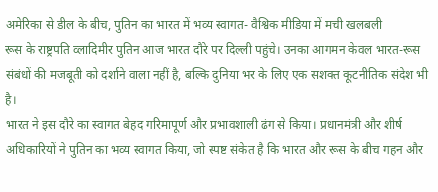अमेरिका से डील के बीच, पुतिन का भारत में भव्य स्वागत- वैश्विक मीडिया में मची खलबली
रूस के राष्ट्रपति व्लादिमीर पुतिन आज भारत दौरे पर दिल्ली पहुंचे। उनका आगमन केवल भारत-रूस संबंधों की मजबूती को दर्शाने वाला नहीं है, बल्कि दुनिया भर के लिए एक सशक्त कूटनीतिक संदेश भी है।
भारत ने इस दौरे का स्वागत बेहद गरिमापूर्ण और प्रभावशाली ढंग से किया। प्रधानमंत्री और शीर्ष अधिकारियों ने पुतिन का भव्य स्वागत किया, जो स्पष्ट संकेत है कि भारत और रूस के बीच गहन और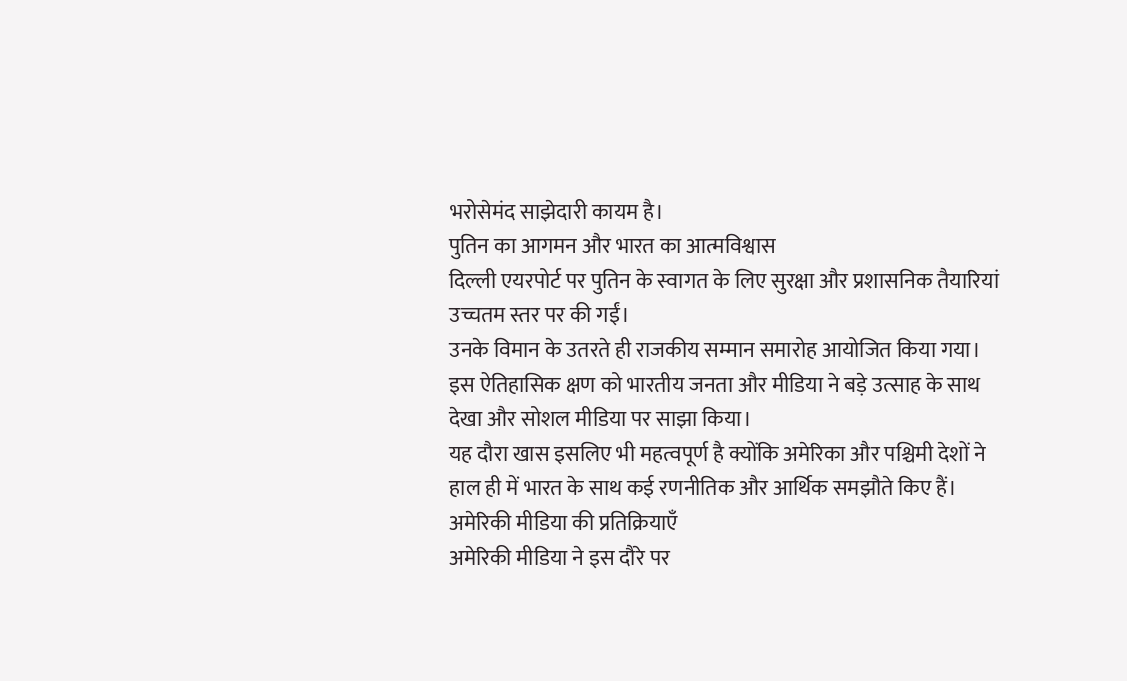भरोसेमंद साझेदारी कायम है।
पुतिन का आगमन और भारत का आत्मविश्वास
दिल्ली एयरपोर्ट पर पुतिन के स्वागत के लिए सुरक्षा और प्रशासनिक तैयारियां उच्चतम स्तर पर की गईं।
उनके विमान के उतरते ही राजकीय सम्मान समारोह आयोजित किया गया।
इस ऐतिहासिक क्षण को भारतीय जनता और मीडिया ने बड़े उत्साह के साथ देखा और सोशल मीडिया पर साझा किया।
यह दौरा खास इसलिए भी महत्वपूर्ण है क्योंकि अमेरिका और पश्चिमी देशों ने हाल ही में भारत के साथ कई रणनीतिक और आर्थिक समझौते किए हैं।
अमेरिकी मीडिया की प्रतिक्रियाएँ
अमेरिकी मीडिया ने इस दौरे पर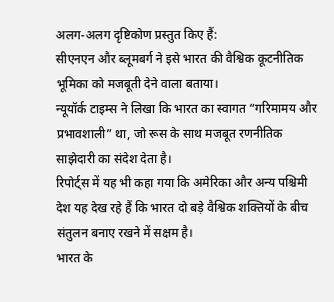अलग-अलग दृष्टिकोण प्रस्तुत किए हैं:
सीएनएन और ब्लूमबर्ग ने इसे भारत की वैश्विक कूटनीतिक भूमिका को मजबूती देने वाला बताया।
न्यूयॉर्क टाइम्स ने लिखा कि भारत का स्वागत “गरिमामय और प्रभावशाली” था, जो रूस के साथ मजबूत रणनीतिक साझेदारी का संदेश देता है।
रिपोर्ट्स में यह भी कहा गया कि अमेरिका और अन्य पश्चिमी देश यह देख रहे हैं कि भारत दो बड़े वैश्विक शक्तियों के बीच संतुलन बनाए रखने में सक्षम है।
भारत के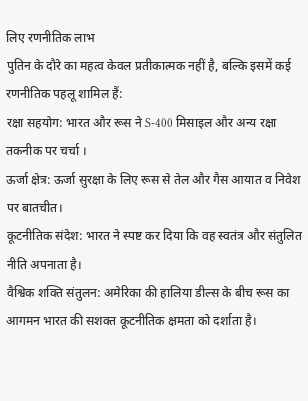लिए रणनीतिक लाभ
पुतिन के दौरे का महत्व केवल प्रतीकात्मक नहीं है, बल्कि इसमें कई रणनीतिक पहलू शामिल हैं:
रक्षा सहयोग: भारत और रूस ने S-400 मिसाइल और अन्य रक्षा तकनीक पर चर्चा ।
ऊर्जा क्षेत्र: ऊर्जा सुरक्षा के लिए रूस से तेल और गैस आयात व निवेश पर बातचीत।
कूटनीतिक संदेश: भारत ने स्पष्ट कर दिया कि वह स्वतंत्र और संतुलित नीति अपनाता है।
वैश्विक शक्ति संतुलन: अमेरिका की हालिया डील्स के बीच रूस का आगमन भारत की सशक्त कूटनीतिक क्षमता को दर्शाता है।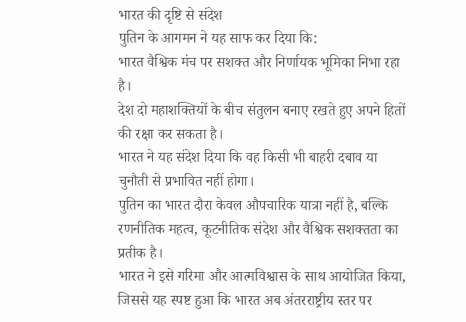भारत की दृष्टि से संदेश
पुतिन के आगमन ने यह साफ कर दिया कि:
भारत वैश्विक मंच पर सशक्त और निर्णायक भूमिका निभा रहा है।
देश दो महाशक्तियों के बीच संतुलन बनाए रखते हुए अपने हितों की रक्षा कर सकता है।
भारत ने यह संदेश दिया कि वह किसी भी बाहरी दबाव या चुनौती से प्रभावित नहीं होगा।
पुतिन का भारत दौरा केवल औपचारिक यात्रा नहीं है, बल्कि रणनीतिक महत्व, कूटनीतिक संदेश और वैश्विक सशक्तता का प्रतीक है।
भारत ने इसे गरिमा और आत्मविश्वास के साथ आयोजित किया, जिससे यह स्पष्ट हुआ कि भारत अब अंतरराष्ट्रीय स्तर पर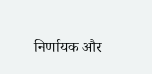निर्णायक और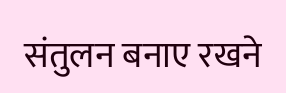संतुलन बनाए रखने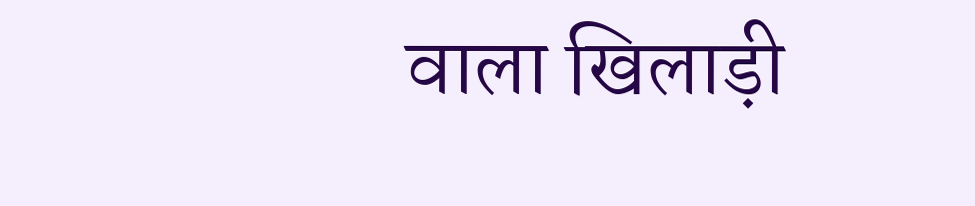वाला खिलाड़ी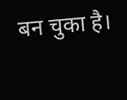बन चुका है।